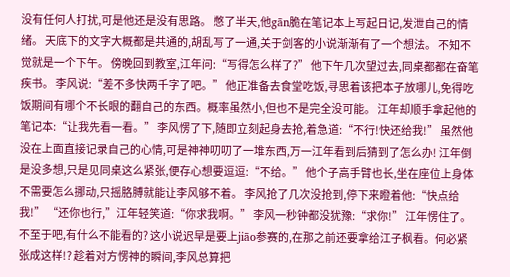没有任何人打扰,可是他还是没有思路。 憋了半天,他gān脆在笔记本上写起日记,发泄自己的情绪。 天底下的文字大概都是共通的,胡乱写了一通,关于剑客的小说渐渐有了一个想法。 不知不觉就是一个下午。 傍晚回到教室,江年问:“写得怎么样了?” 他下午几次望过去,同桌都都在奋笔疾书。 李风说:“差不多快两千字了吧。” 他正准备去食堂吃饭,寻思着该把本子放哪儿,免得吃饭期间有哪个不长眼的翻自己的东西。概率虽然小,但也不是完全没可能。 江年却顺手拿起他的笔记本:“让我先看一看。” 李风愣了下,随即立刻起身去抢,着急道:“不行!快还给我!” 虽然他没在上面直接记录自己的心情,可是神神叨叨了一堆东西,万一江年看到后猜到了怎么办! 江年倒是没多想,只是见同桌这么紧张,便存心想要逗逗:“不给。” 他个子高手臂也长,坐在座位上身体不需要怎么挪动,只摇胳膊就能让李风够不着。 李风抢了几次没抢到,停下来瞪着他:“快点给我!” “还你也行,”江年轻笑道:“你求我啊。” 李风一秒钟都没犹豫:“求你!” 江年愣住了。不至于吧,有什么不能看的? 这小说迟早是要上jiāo参赛的,在那之前还要拿给江子枫看。何必紧张成这样!? 趁着对方愣神的瞬间,李风总算把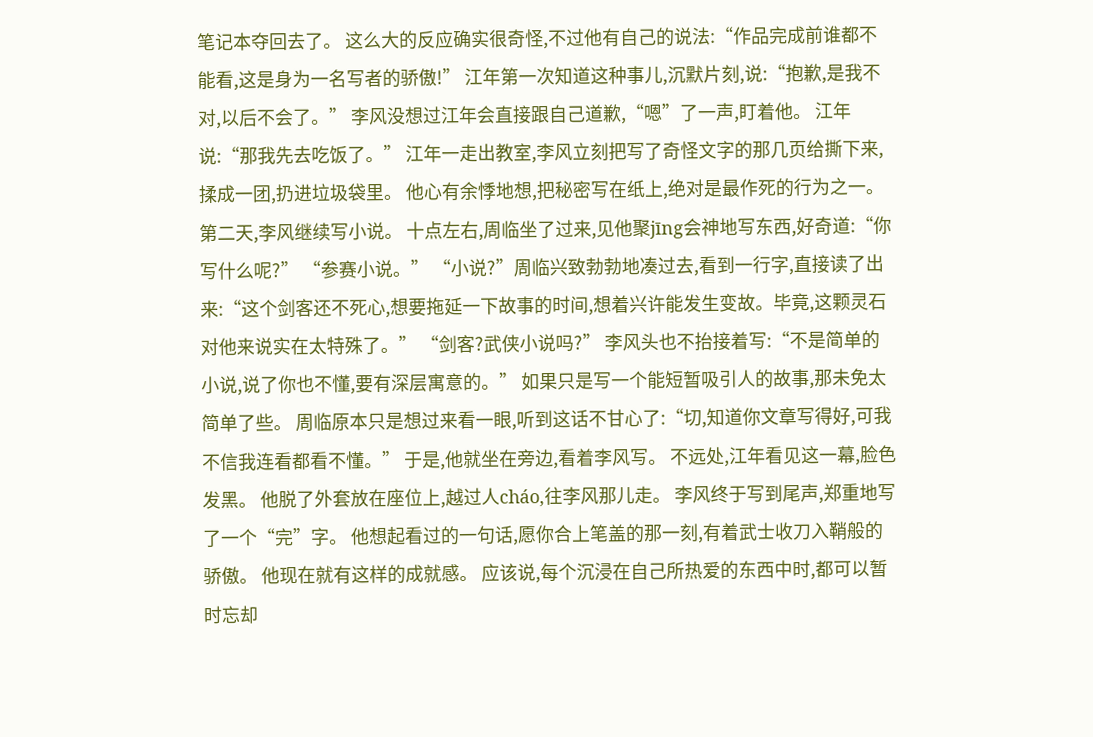笔记本夺回去了。 这么大的反应确实很奇怪,不过他有自己的说法:“作品完成前谁都不能看,这是身为一名写者的骄傲!” 江年第一次知道这种事儿,沉默片刻,说:“抱歉,是我不对,以后不会了。” 李风没想过江年会直接跟自己道歉,“嗯”了一声,盯着他。 江年说:“那我先去吃饭了。” 江年一走出教室,李风立刻把写了奇怪文字的那几页给撕下来,揉成一团,扔进垃圾袋里。 他心有余悸地想,把秘密写在纸上,绝对是最作死的行为之一。 第二天,李风继续写小说。 十点左右,周临坐了过来,见他聚jīng会神地写东西,好奇道:“你写什么呢?” “参赛小说。” “小说?”周临兴致勃勃地凑过去,看到一行字,直接读了出来:“这个剑客还不死心,想要拖延一下故事的时间,想着兴许能发生变故。毕竟,这颗灵石对他来说实在太特殊了。” “剑客?武侠小说吗?” 李风头也不抬接着写:“不是简单的小说,说了你也不懂,要有深层寓意的。” 如果只是写一个能短暂吸引人的故事,那未免太简单了些。 周临原本只是想过来看一眼,听到这话不甘心了:“切,知道你文章写得好,可我不信我连看都看不懂。” 于是,他就坐在旁边,看着李风写。 不远处,江年看见这一幕,脸色发黑。 他脱了外套放在座位上,越过人cháo,往李风那儿走。 李风终于写到尾声,郑重地写了一个“完”字。 他想起看过的一句话,愿你合上笔盖的那一刻,有着武士收刀入鞘般的骄傲。 他现在就有这样的成就感。 应该说,每个沉浸在自己所热爱的东西中时,都可以暂时忘却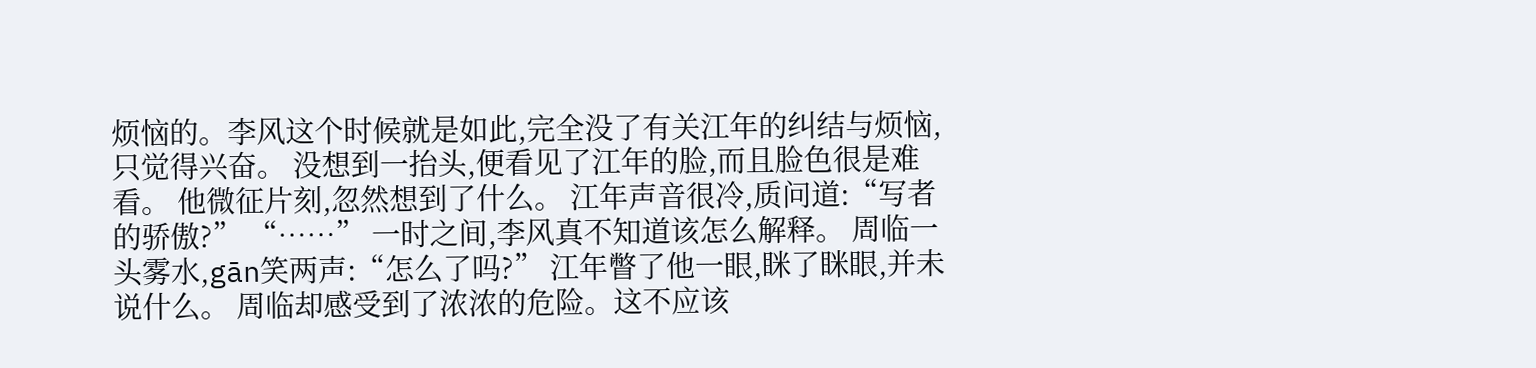烦恼的。李风这个时候就是如此,完全没了有关江年的纠结与烦恼,只觉得兴奋。 没想到一抬头,便看见了江年的脸,而且脸色很是难看。 他微征片刻,忽然想到了什么。 江年声音很冷,质问道:“写者的骄傲?” “……” 一时之间,李风真不知道该怎么解释。 周临一头雾水,gān笑两声:“怎么了吗?” 江年瞥了他一眼,眯了眯眼,并未说什么。 周临却感受到了浓浓的危险。这不应该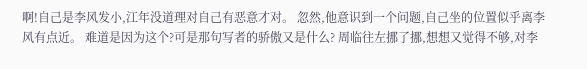啊!自己是李风发小,江年没道理对自己有恶意才对。 忽然,他意识到一个问题,自己坐的位置似乎离李风有点近。 难道是因为这个?可是那句写者的骄傲又是什么? 周临往左挪了挪,想想又觉得不够,对李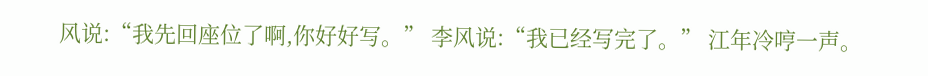风说:“我先回座位了啊,你好好写。” 李风说:“我已经写完了。” 江年冷哼一声。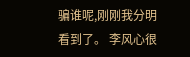骗谁呢,刚刚我分明看到了。 李风心很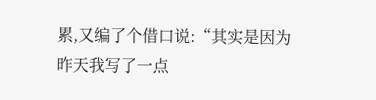累,又编了个借口说:“其实是因为昨天我写了一点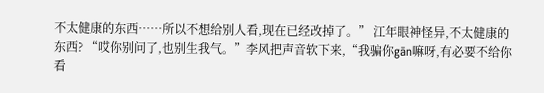不太健康的东西……所以不想给别人看,现在已经改掉了。” 江年眼神怪异,不太健康的东西? “哎你别问了,也别生我气。”李风把声音软下来,“我骗你gān嘛呀,有必要不给你看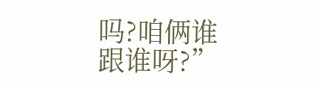吗?咱俩谁跟谁呀?”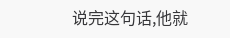说完这句话,他就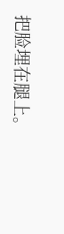把脸埋在腿上。